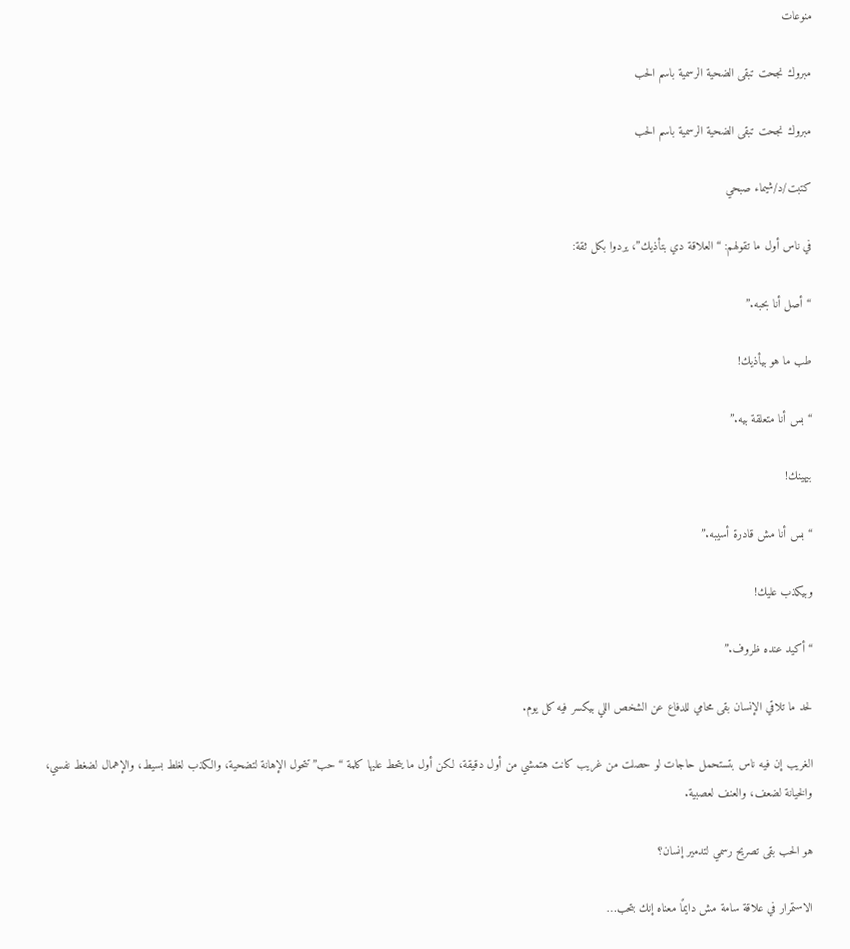منوعات

مبروك نجحت تبقى الضحية الرسمية باسم الحب

مبروك نجحت تبقى الضحية الرسمية باسم الحب

كتبت/د/شيماء صبحي

في ناس أول ما تقولهم: “العلاقة دي بتأذيك”، يردوا بكل ثقة:

“أصل أنا بحبه.”

طب ما هو بيأذيك!

“بس أنا متعلقة بيه.”

بيهينك!

“بس أنا مش قادرة أسيبه.”

وبيكذب عليك!

“أكيد عنده ظروف.”

لحد ما تلاقي الإنسان بقى محامي للدفاع عن الشخص اللي بيكسر فيه كل يوم.

الغريب إن فيه ناس بتستحمل حاجات لو حصلت من غريب كانت هتمشي من أول دقيقة، لكن أول ما يتحط عليها كلمة “حب” تتحول الإهانة لتضحية، والكذب لغلط بسيط، والإهمال لضغط نفسي، والخيانة لضعف، والعنف لعصبية.

هو الحب بقى تصريح رسمي لتدمير إنسان؟

الاستمرار في علاقة سامة مش دايمًا معناه إنك بتحب…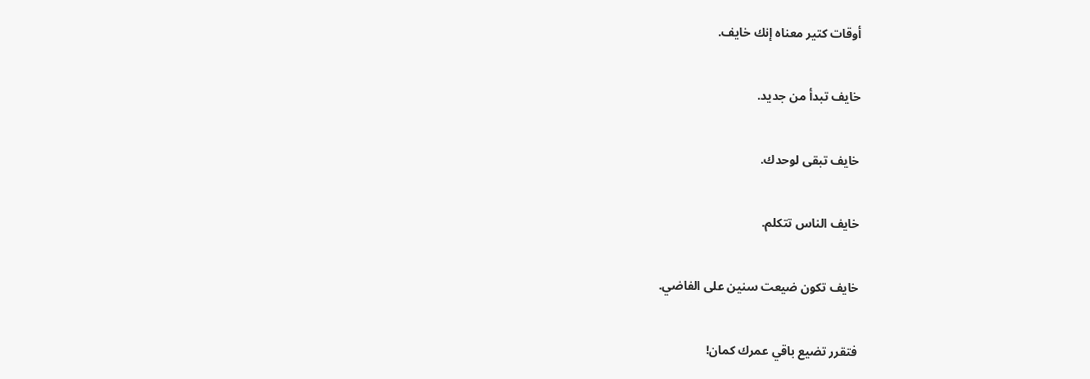أوقات كتير معناه إنك خايف.

خايف تبدأ من جديد.

خايف تبقى لوحدك.

خايف الناس تتكلم.

خايف تكون ضيعت سنين على الفاضي.

فتقرر تضيع باقي عمرك كمان!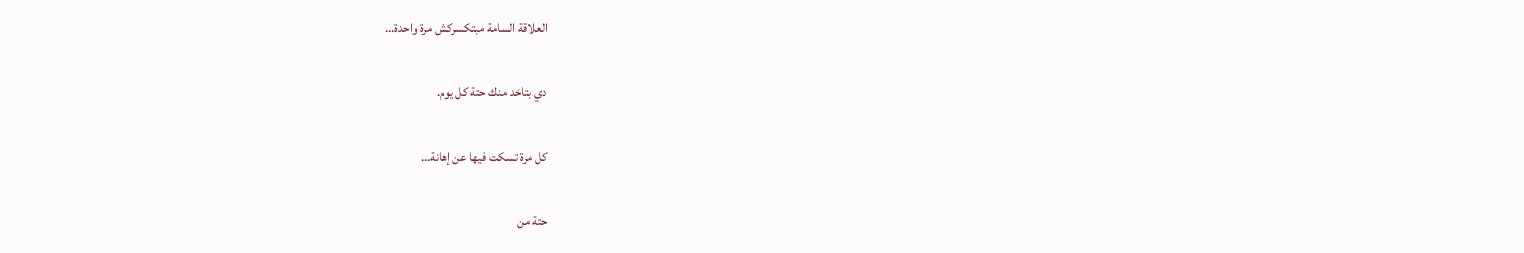العلاقة السامة مبتكسركش مرة واحدة…

دي بتاخد منك حتة كل يوم.

كل مرة تسكت فيها عن إهانة…

حتة من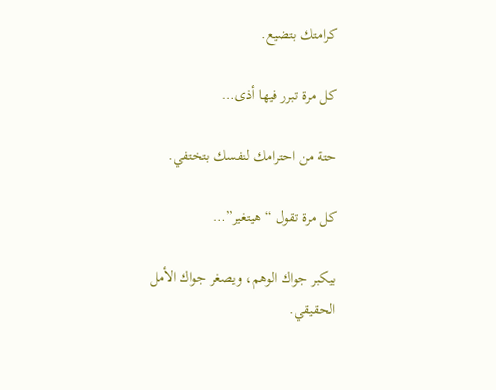كرامتك بتضيع.

كل مرة تبرر فيها أذى…

حتة من احترامك لنفسك بتختفي.

كل مرة تقول “هيتغير”…

بيكبر جواك الوهم، ويصغر جواك الأمل الحقيقي.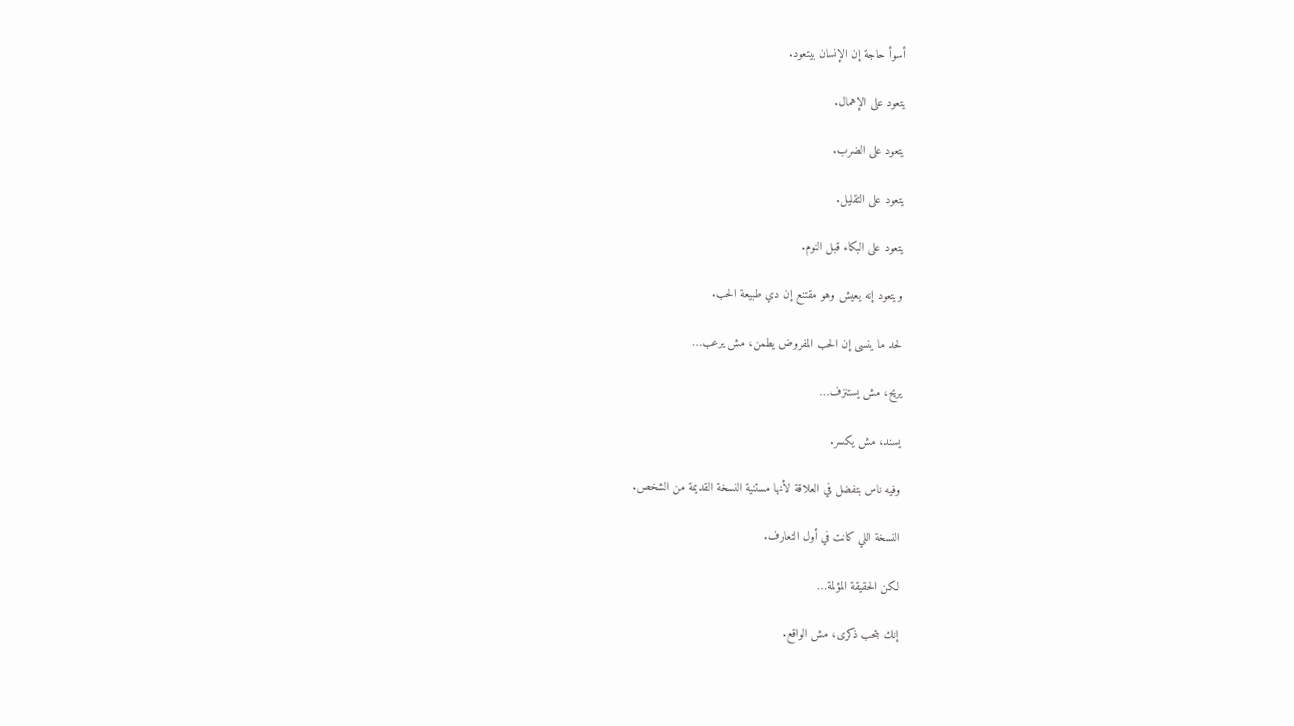أسوأ حاجة إن الإنسان بيتعود.

يتعود على الإهمال.

يتعود على الضرب.

يتعود على التقليل.

يتعود على البكاء قبل النوم.

ويتعود إنه يعيش وهو مقتنع إن دي طبيعة الحب.

لحد ما ينسى إن الحب المفروض يطمن، مش يرعب…

يريح، مش يستنزف…

يسند، مش يكسر.

وفيه ناس بتفضل في العلاقة لأنها مستنية النسخة القديمة من الشخص.

النسخة اللي كانت في أول التعارف.

لكن الحقيقة المؤلمة…

إنك بتحب ذكرى، مش الواقع.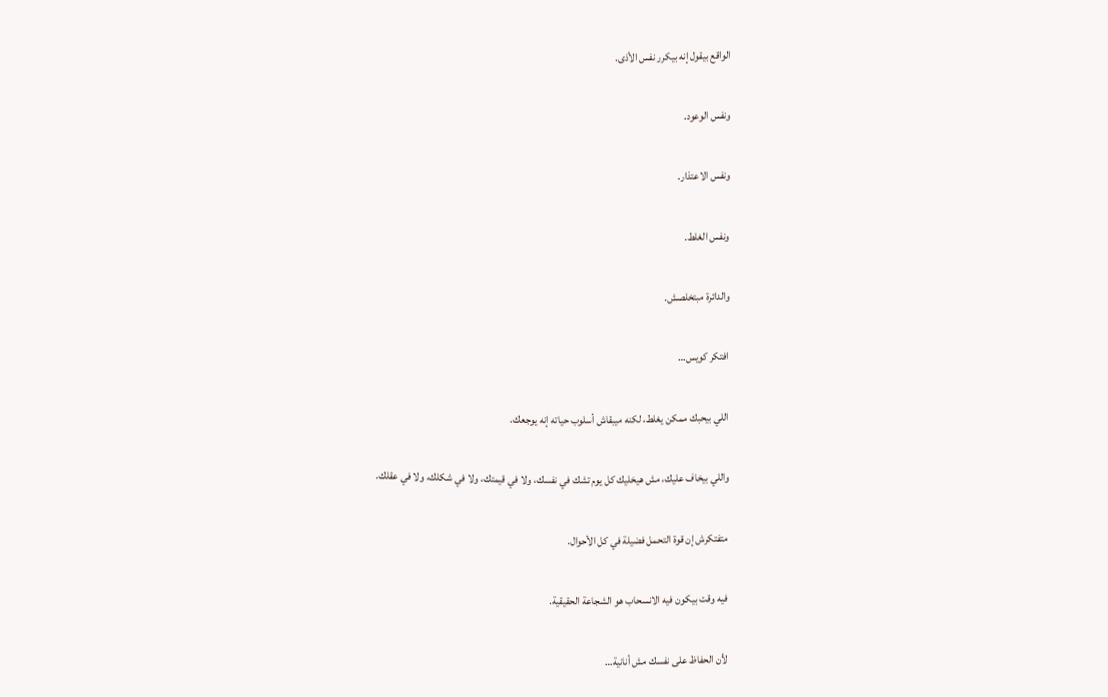الواقع بيقول إنه بيكرر نفس الأذى.

ونفس الوعود.

ونفس الاعتذار.

ونفس الغلط.

والدائرة مبتخلصش.

افتكر كويس…

اللي بيحبك ممكن يغلط، لكنه ميبقاش أسلوب حياته إنه يوجعك.

واللي بيخاف عليك، مش هيخليك كل يوم تشك في نفسك، ولا في قيمتك، ولا في شكلك، ولا في عقلك.

متفتكرش إن قوة التحمل فضيلة في كل الأحوال.

فيه وقت بيكون فيه الانسحاب هو الشجاعة الحقيقية.

لأن الحفاظ على نفسك مش أنانية…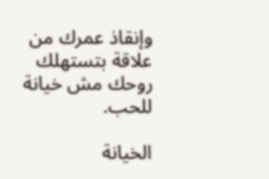وإنقاذ عمرك من علاقة بتستهلك روحك مش خيانة للحب.

الخيانة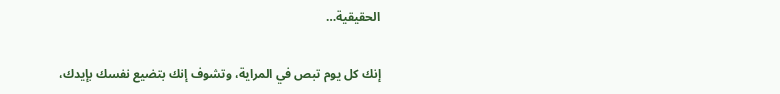الحقيقية…

إنك كل يوم تبص في المراية، وتشوف إنك بتضيع نفسك بإيدك،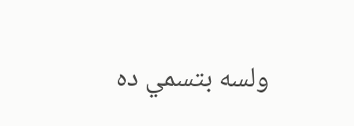ولسه بتسمي ده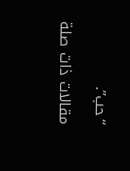“حب”.

مقالات ذات صلة